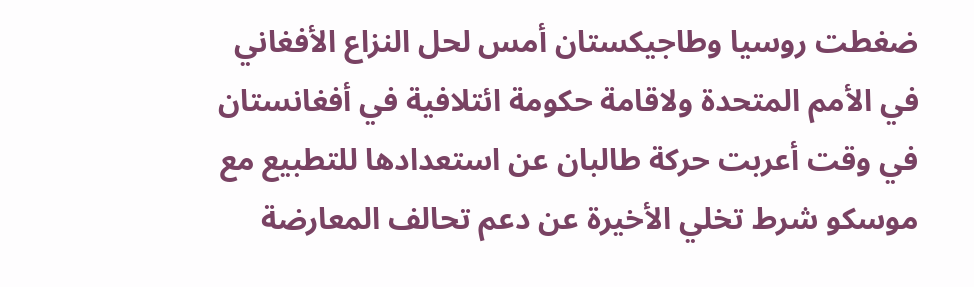ضغطت روسيا وطاجيكستان أمس لحل النزاع الأفغاني في الأمم المتحدة ولاقامة حكومة ائتلافية في أفغانستان في وقت أعربت حركة طالبان عن استعدادها للتطبيع مع موسكو شرط تخلي الأخيرة عن دعم تحالف المعارضة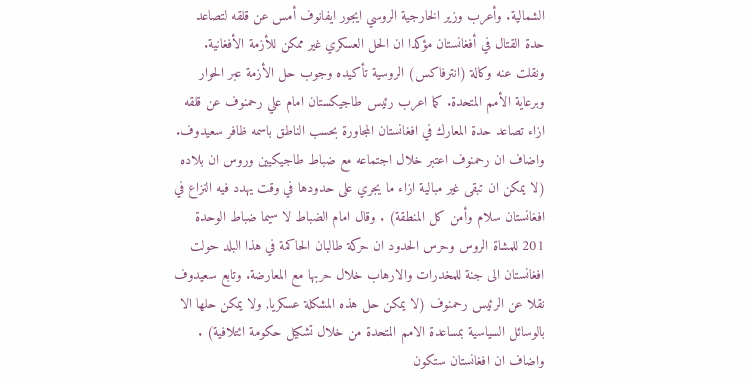الشمالية. وأعرب وزير الخارجية الروسي ايجور ايفانوف أمس عن قلقه لتصاعد حدة القتال في أفغانستان مؤكدا ان الحل العسكري غير ممكن للأزمة الأفغانية. ونقلت عنه وكالة (انترفاكس) الروسية تأكيده وجوب حل الأزمة عبر الحوار وبرعاية الأمم المتحدة. كما اعرب رئيس طاجيكستان امام علي رحمنوف عن قلقه ازاء تصاعد حدة المعارك في افغانستان المجاورة بحسب الناطق باسمه ظافر سعيدوف. واضاف ان رحمنوف اعتبر خلال اجتماعه مع ضباط طاجيكيين وروس ان بلاده (لا يمكن ان تبقى غير مبالية ازاء ما يجري على حدودها في وقت يهدد فيه النزاع في افغانستان سلام وأمن كل المنطقة) . وقال امام الضباط لا سيما ضباط الوحدة 201 للمشاة الروس وحرس الحدود ان حركة طالبان الحاكمة في هذا البلد حولت افغانستان الى جنة للمخدرات والارهاب خلال حربها مع المعارضة. وتابع سعيدوف نقلا عن الرئيس رحمنوف (لا يمكن حل هذه المشكلة عسكريا, ولا يمكن حلها الا بالوسائل السياسية بمساعدة الامم المتحدة من خلال تشكيل حكومة ائتلافية) . واضاف ان افغانستان ستكون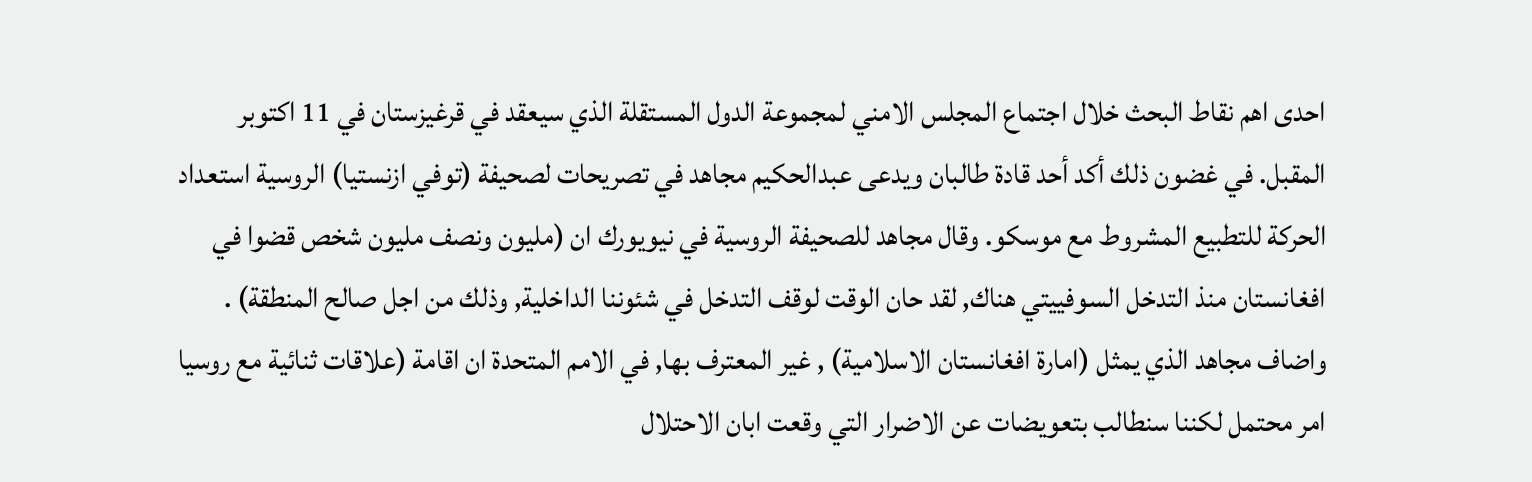احدى اهم نقاط البحث خلال اجتماع المجلس الامني لمجموعة الدول المستقلة الذي سيعقد في قرغيزستان في 11 اكتوبر المقبل. في غضون ذلك أكد أحد قادة طالبان ويدعى عبدالحكيم مجاهد في تصريحات لصحيفة (توفي ازنستيا) الروسية استعداد الحركة للتطبيع المشروط مع موسكو. وقال مجاهد للصحيفة الروسية في نيويورك ان (مليون ونصف مليون شخص قضوا في افغانستان منذ التدخل السوفييتي هناك, لقد حان الوقت لوقف التدخل في شئوننا الداخلية, وذلك من اجل صالح المنطقة) . واضاف مجاهد الذي يمثل (امارة افغانستان الاسلامية) , غير المعترف بها, في الامم المتحدة ان اقامة (علاقات ثنائية مع روسيا امر محتمل لكننا سنطالب بتعويضات عن الاضرار التي وقعت ابان الاحتلال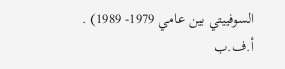السوفييتي بين عامي 1979- 1989) . أ.ف.ب